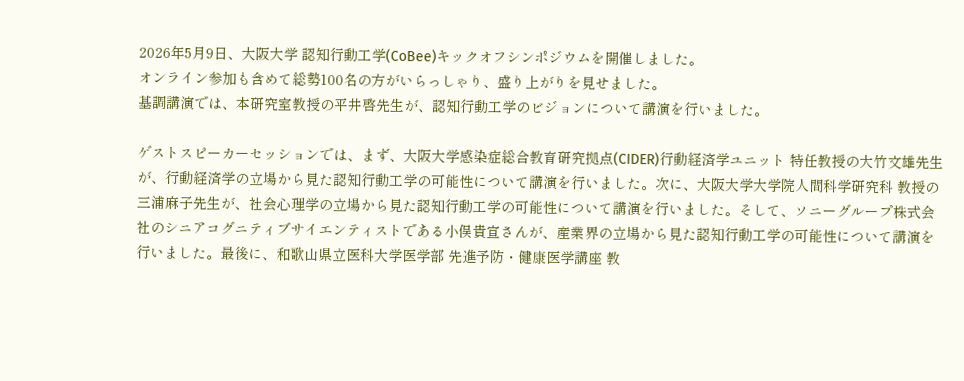2026年5月9日、大阪大学 認知行動工学(CoBee)キックオフシンポジウムを開催しました。
オンライン参加も含めて総勢100名の方がいらっしゃり、盛り上がりを見せました。
基調講演では、本研究室教授の平井啓先生が、認知行動工学のビジョンについて講演を行いました。

ゲストスピーカーセッションでは、まず、大阪大学感染症総合教育研究拠点(CIDER)行動経済学ユニット 特任教授の大竹文雄先生が、行動経済学の立場から見た認知行動工学の可能性について講演を行いました。次に、大阪大学大学院人間科学研究科 教授の三浦麻子先生が、社会心理学の立場から見た認知行動工学の可能性について講演を行いました。そして、ソニーグループ株式会社のシニアコグニティブサイエンティストである小俣貴宣さんが、産業界の立場から見た認知行動工学の可能性について講演を行いました。最後に、和歌山県立医科大学医学部 先進予防・健康医学講座 教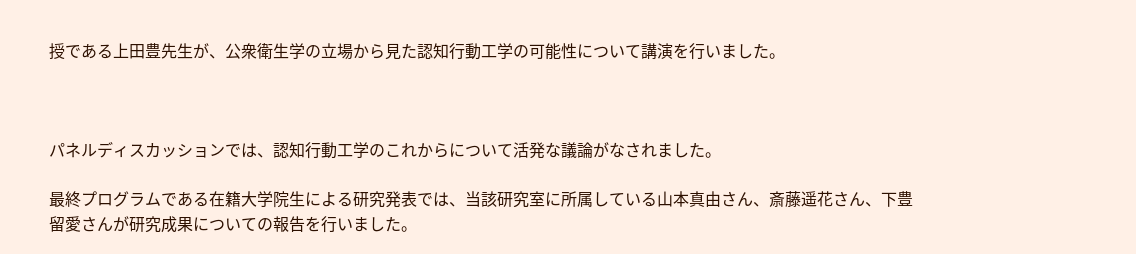授である上田豊先生が、公衆衛生学の立場から見た認知行動工学の可能性について講演を行いました。



パネルディスカッションでは、認知行動工学のこれからについて活発な議論がなされました。

最終プログラムである在籍大学院生による研究発表では、当該研究室に所属している山本真由さん、斎藤遥花さん、下豊留愛さんが研究成果についての報告を行いました。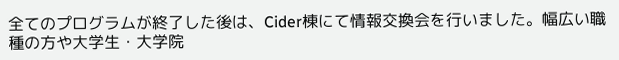全てのプログラムが終了した後は、Cider棟にて情報交換会を行いました。幅広い職種の方や大学生・大学院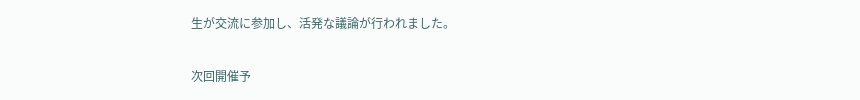生が交流に参加し、活発な議論が行われました。

次回開催予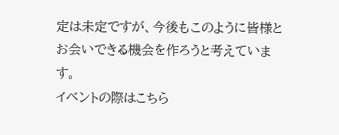定は未定ですが、今後もこのように皆様とお会いできる機会を作ろうと考えています。
イベントの際はこちら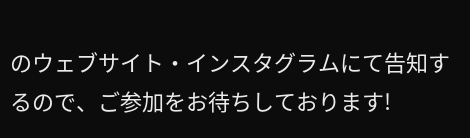のウェブサイト・インスタグラムにて告知するので、ご参加をお待ちしております!